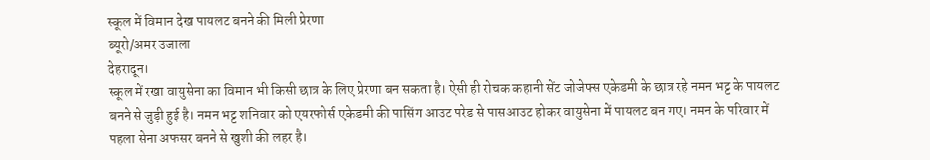स्कूल में विमान देख पायलट बनने की मिली प्रेरणा
ब्यूरो/अमर उजाला
देहरादून।
स्कूल में रखा वायुसेना का विमान भी किसी छात्र के लिए प्रेरणा बन सकता है। ऐसी ही रोचक कहानी सेंट जोजेफ्स एकेडमी के छात्र रहे नमन भट्ट के पायलट बनने से जुड़ी हुई है। नमन भट्ट शनिवार को एयरफोर्स एकेडमी की पासिंग आउट परेड से पासआउट होकर वायुसेना में पायलट बन गए। नमन के परिवार में पहला सेना अफसर बनने से खुशी की लहर है।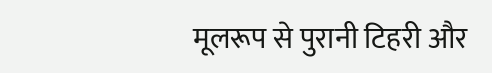मूलरूप से पुरानी टिहरी और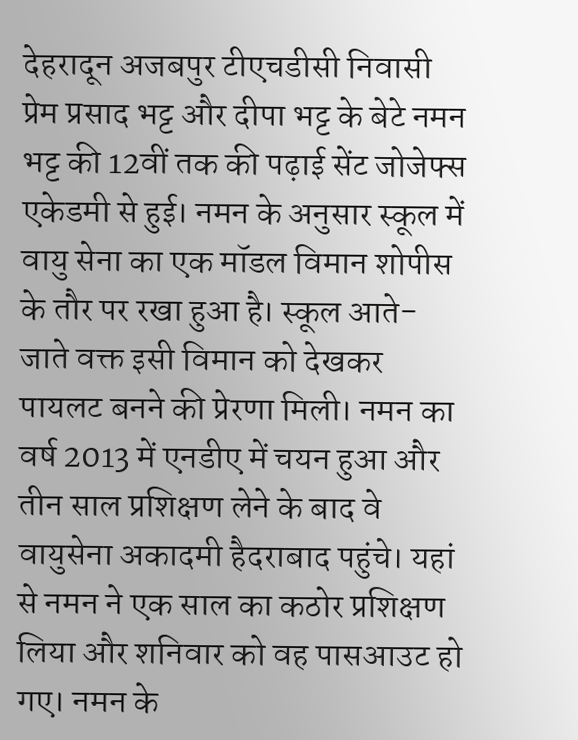देहरादून अजबपुर टीएचडीसी निवासी प्रेम प्रसाद भट्ट और दीपा भट्ट के बेटे नमन भट्ट की 12वीं तक की पढ़ाई सेंट जोजेफ्स एकेडमी से हुई। नमन के अनुसार स्कूल में वायु सेना का एक मॉडल विमान शोपीस के तौर पर रखा हुआ है। स्कूल आते-जाते वक्त इसी विमान को देखकर पायलट बनने की प्रेरणा मिली। नमन का वर्ष 2013 में एनडीए में चयन हुआ और तीन साल प्रशिक्षण लेने के बाद वे वायुसेना अकादमी हैदराबाद पहुंचे। यहां से नमन ने एक साल का कठोर प्रशिक्षण लिया और शनिवार को वह पासआउट हो गए। नमन के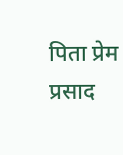पिता प्रेम प्रसाद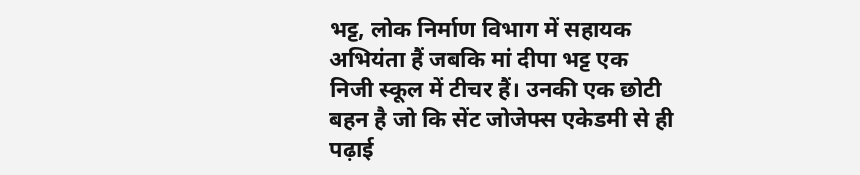भट्ट, लोक निर्माण विभाग में सहायक अभियंता हैं जबकि मां दीपा भट्ट एक निजी स्कूल में टीचर हैं। उनकी एक छोटी बहन है जो कि सेंट जोजेफ्स एकेडमी से ही पढ़ाई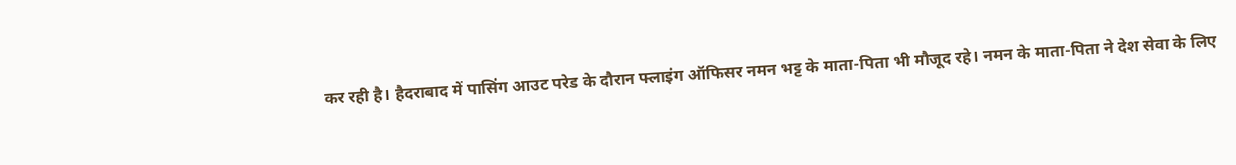कर रही है। हैदराबाद में पासिंग आउट परेड के दौरान फ्लाइंग ऑफिसर नमन भट्ट के माता-पिता भी मौजूद रहे। नमन के माता-पिता ने देश सेवा के लिए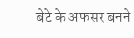बेटे के अफसर बनने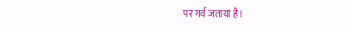पर गर्व जताया है।